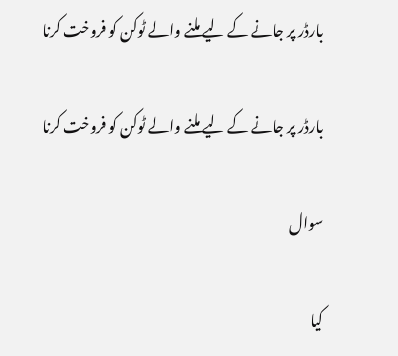بارڈر پر جانے کے لیے ملنے والے ٹوکن کو فروخت کرنا

بارڈر پر جانے کے لیے ملنے والے ٹوکن کو فروخت کرنا

سوال

کیا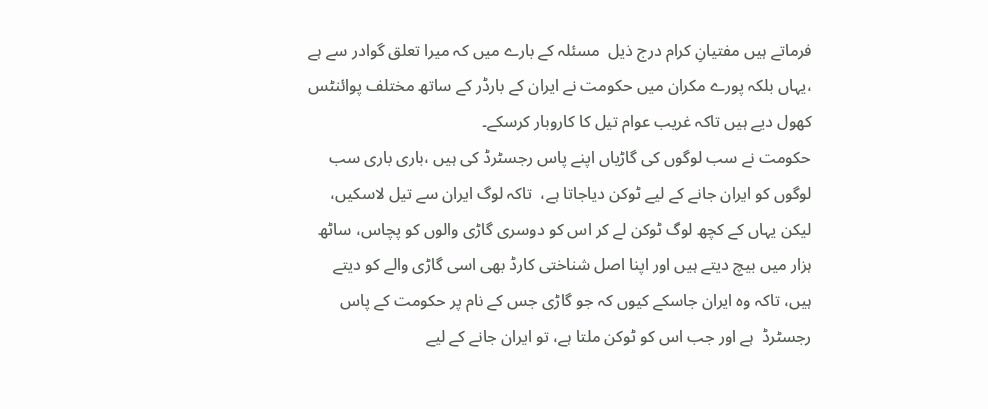فرماتے ہیں مفتیانِ کرام درج ذیل  مسئلہ کے بارے میں کہ میرا تعلق گوادر سے ہے ،یہاں بلکہ پورے مکران میں حکومت نے ایران کے بارڈر کے ساتھ مختلف پوائنٹس کھول دیے ہیں تاکہ غریب عوام تیل کا کاروبار کرسکے۔
حکومت نے سب لوگوں کی گاڑیاں اپنے پاس رجسٹرڈ کی ہیں ،باری باری سب لوگوں کو ایران جانے کے لیے ٹوکن دیاجاتا ہے،  تاکہ لوگ ایران سے تیل لاسکیں، لیکن یہاں کے کچھ لوگ ٹوکن لے کر اس کو دوسری گاڑی والوں کو پچاس، ساٹھ ہزار میں بیچ دیتے ہیں اور اپنا اصل شناختی کارڈ بھی اسی گاڑی والے کو دیتے ہیں، تاکہ وہ ایران جاسکے کیوں کہ جو گاڑی جس کے نام پر حکومت کے پاس رجسٹرڈ  ہے اور جب اس کو ٹوکن ملتا ہے، تو ایران جانے کے لیے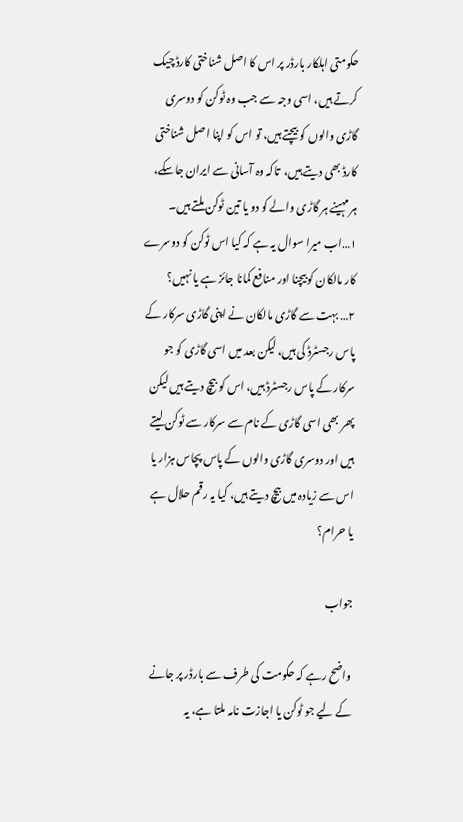حکومتی اہلکار بارڈر پر اس کا اصل شناختی کارڈ چیک کرتے ہیں، اسی وجہ سے جب وہ ٹوکن کو دوسری گاڑی والوں کو بیچتے ہیں، تو اس کو اپنا اصل شناختی کارڈ بھی دیتے ہیں،  تاکہ وہ آسانی سے ایران جاسکے، ہر مہینے ہر گاڑی والے کو دو یا تین ٹوکن ملتے ہیں۔
۱…اب میرا سوال یہ ہے کہ کیا اس ٹوکن کو دوسرے کار مالکان کو بیچنا اور منافع کمانا جائز ہے یا نہیں؟
۲… بہت سے گاڑی مالکان نے اپنی گاڑی سرکار کے پاس رجسٹرڈ کی ہیں، لیکن بعد میں اسی گاڑی کو جو سرکار کے پاس رجسٹرڈ ہیں، اس کو بیچ دیتے ہیں لیکن پھر بھی اسی گاڑی کے نام سے سرکار سے ٹوکن لیتے ہیں اور دوسری گاڑی والوں کے پاس پچاس ہزار یا اس سے زیادہ میں بیچ دیتے ہیں، کیا یہ رقم حلال ہے یا حرام؟

جواب

واضح رہے کہ حکومت کی طرف سے بارڈر پر جانے کے لیے جو ٹوکن یا اجازت نامہ ملتا ہے، یہ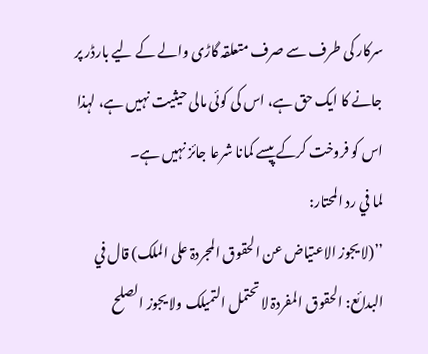سرکار کی طرف سے صرف متعلقہ گاڑی والے کے لیے بارڈر پر جانے کا ایک حق ہے، اس کی کوئی مالی حیثیت نہیں ہے، لہذا اس کو فروخت کرکے پیسے کمانا شرعا جائز نہیں ہے۔
لما في رد المحتار:
’’(لا یجوز الاعتیاض عن الحقوق المجردۃ علی الملک) قال في البدائع: الحقوق المفردۃ لا تحتمل التمیلک ولا یجوز الصلح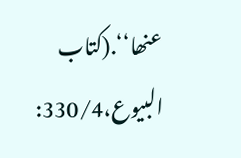عنھا‘‘.(کتاب البیوع،330/4: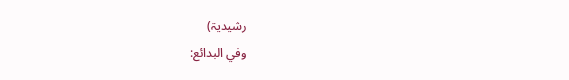رشیدیۃ)
وفي البدائع: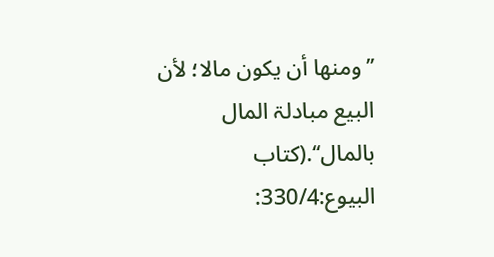’’ومنھا أن یکون مالا؛ لأن البیع مبادلۃ المال بالمال‘‘.(کتاب البیوع:330/4: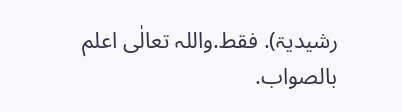رشیدیۃ). فقط.واللہ تعالٰی اعلم بالصواب.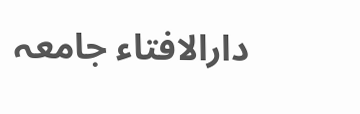دارالافتاء جامعہ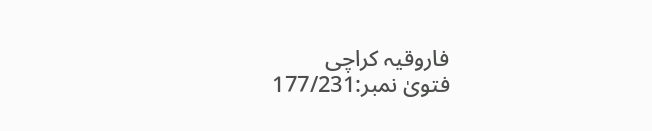فاروقیہ کراچی
فتویٰ نمبر:177/231